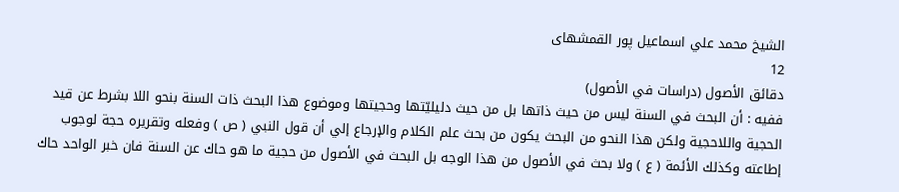الشيخ محمد علي اسماعيل پور القمشهاى
12
دقائق الأصول (دراسات في الأصول)
ففيه : أن البحث في السنة ليس من حيث ذاتها بل من حيث دليليّتها وحجيتها وموضوع هذا البحث ذات السنة بنحو اللا بشرط عن قيد الحجية واللاحجية ولكن هذا النحو من البحث يكون من بحث علم الكلام والإرجاع إلي أن قول النبي ( ص ) وفعله وتقريره حجة لوجوب إطاعته وكذلك الأئمة ( ع ) ولا بحث في الأصول من هذا الوجه بل البحث في الأصول من حجية ما هو حاك عن السنة فان خبر الواحد حاك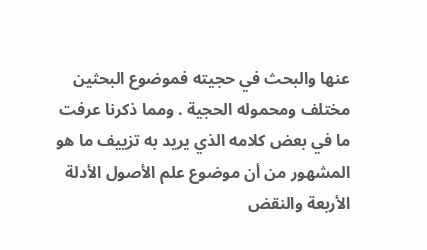عنها والبحث في حجيته فموضوع البحثين مختلف ومحموله الحجية . ومما ذكرنا عرفت ما في بعض كلامه الذي يريد به تزييف ما هو المشهور من أن موضوع علم الأصول الأدلة الأربعة والنقض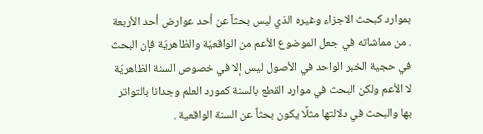بموارد كبحث الاجزاء وغيره الذي ليس بحثاً عن أحد عوارض أحد الأربعة . من مماشاته في جعل الموضوع الأعم من الواقعيّة والظاهريّة فإن البحث في حجية الخبر الواحد في الأصول ليس إلا في خصوص السنة الظاهريّة لا الأعم ولكن البحث في موارد القطع بالسنة كمورد العلم وجدانا بالتواتر بها والبحث في دلالتها مثلًا يكون بحثاً عن السنة الواقعية .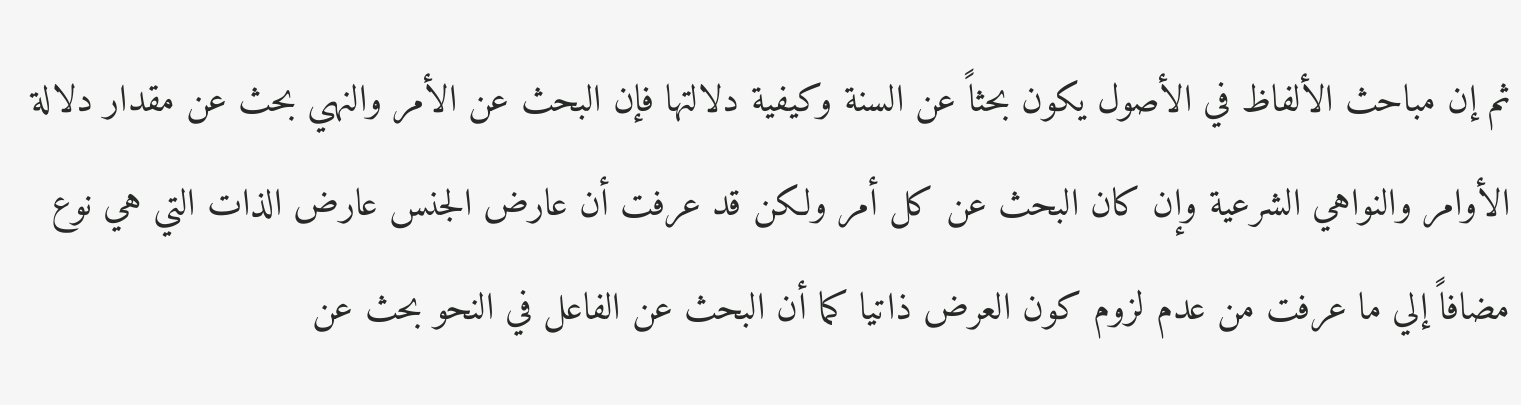ثم إن مباحث الألفاظ في الأصول يكون بحثاً عن السنة وكيفية دلالتها فإن البحث عن الأمر والنهي بحث عن مقدار دلالة الأوامر والنواهي الشرعية وإن كان البحث عن كل أمر ولكن قد عرفت أن عارض الجنس عارض الذات التي هي نوع مضافاً إلي ما عرفت من عدم لزوم كون العرض ذاتيا كما أن البحث عن الفاعل في النحو بحث عن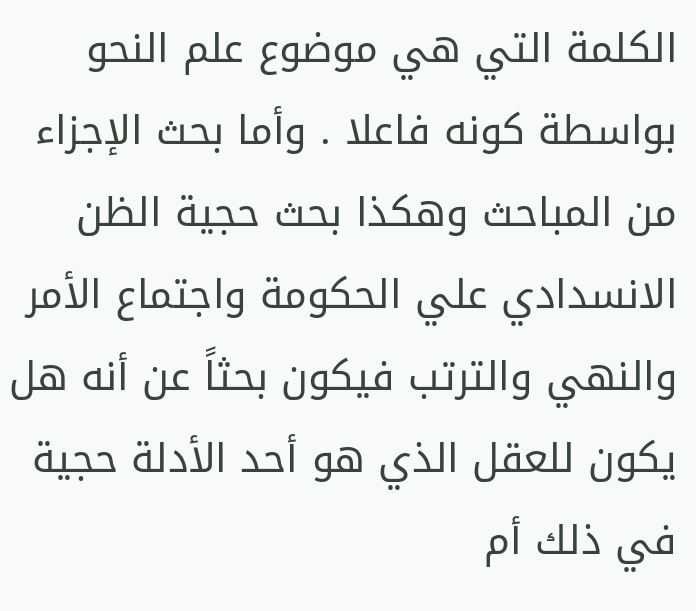الكلمة التي هي موضوع علم النحو بواسطة كونه فاعلا . وأما بحث الإجزاء من المباحث وهكذا بحث حجية الظن الانسدادي علي الحكومة واجتماع الأمر والنهي والترتب فيكون بحثاً عن أنه هل يكون للعقل الذي هو أحد الأدلة حجية في ذلك أم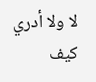لا ولا أدري كيف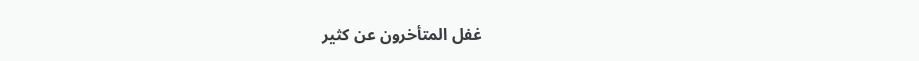غفل المتأخرون عن كثير